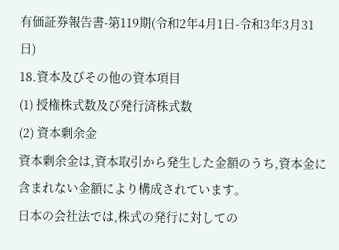有価証券報告書-第119期(令和2年4月1日-令和3年3月31日)
18.資本及びその他の資本項目
(1) 授権株式数及び発行済株式数
(2) 資本剰余金
資本剰余金は,資本取引から発生した金額のうち,資本金に含まれない金額により構成されています。
日本の会社法では,株式の発行に対しての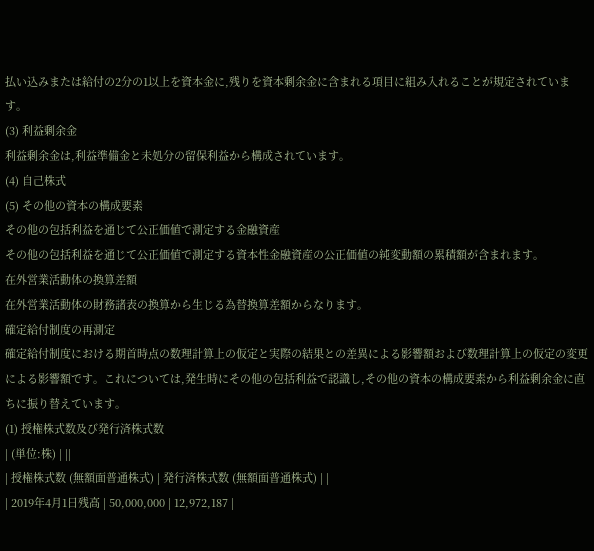払い込みまたは給付の2分の1以上を資本金に,残りを資本剰余金に含まれる項目に組み入れることが規定されています。
(3) 利益剰余金
利益剰余金は,利益準備金と未処分の留保利益から構成されています。
(4) 自己株式
(5) その他の資本の構成要素
その他の包括利益を通じて公正価値で測定する金融資産
その他の包括利益を通じて公正価値で測定する資本性金融資産の公正価値の純変動額の累積額が含まれます。
在外営業活動体の換算差額
在外営業活動体の財務諸表の換算から生じる為替換算差額からなります。
確定給付制度の再測定
確定給付制度における期首時点の数理計算上の仮定と実際の結果との差異による影響額および数理計算上の仮定の変更による影響額です。これについては,発生時にその他の包括利益で認識し,その他の資本の構成要素から利益剰余金に直ちに振り替えています。
(1) 授権株式数及び発行済株式数
| (単位:株) | ||
| 授権株式数 (無額面普通株式) | 発行済株式数 (無額面普通株式) | |
| 2019年4月1日残高 | 50,000,000 | 12,972,187 |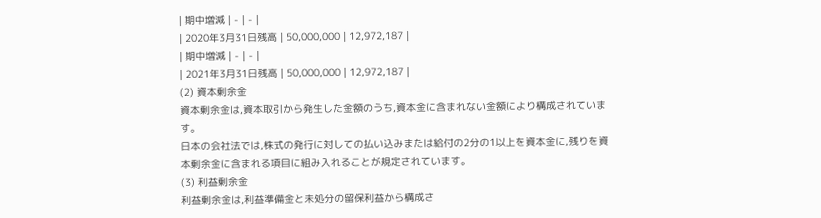| 期中増減 | - | - |
| 2020年3月31日残高 | 50,000,000 | 12,972,187 |
| 期中増減 | - | - |
| 2021年3月31日残高 | 50,000,000 | 12,972,187 |
(2) 資本剰余金
資本剰余金は,資本取引から発生した金額のうち,資本金に含まれない金額により構成されています。
日本の会社法では,株式の発行に対しての払い込みまたは給付の2分の1以上を資本金に,残りを資本剰余金に含まれる項目に組み入れることが規定されています。
(3) 利益剰余金
利益剰余金は,利益準備金と未処分の留保利益から構成さ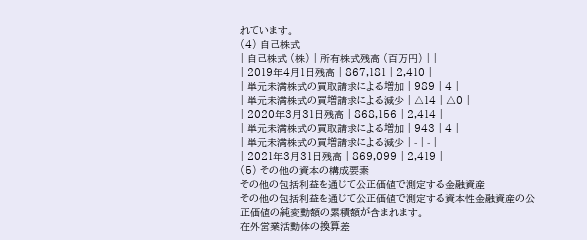れています。
(4) 自己株式
| 自己株式 (株) | 所有株式残高 (百万円) | |
| 2019年4月1日残高 | 867,181 | 2,410 |
| 単元未満株式の買取請求による増加 | 989 | 4 |
| 単元未満株式の買増請求による減少 | △14 | △0 |
| 2020年3月31日残高 | 868,156 | 2,414 |
| 単元未満株式の買取請求による増加 | 943 | 4 |
| 単元未満株式の買増請求による減少 | - | - |
| 2021年3月31日残高 | 869,099 | 2,419 |
(5) その他の資本の構成要素
その他の包括利益を通じて公正価値で測定する金融資産
その他の包括利益を通じて公正価値で測定する資本性金融資産の公正価値の純変動額の累積額が含まれます。
在外営業活動体の換算差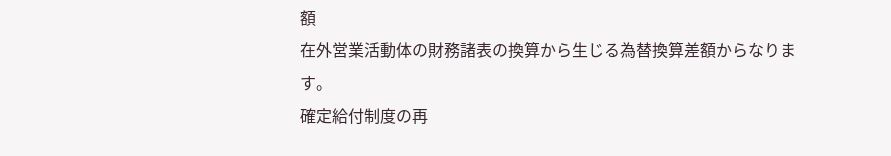額
在外営業活動体の財務諸表の換算から生じる為替換算差額からなります。
確定給付制度の再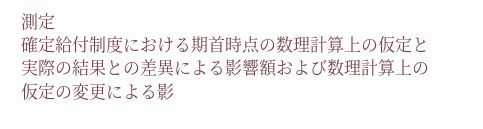測定
確定給付制度における期首時点の数理計算上の仮定と実際の結果との差異による影響額および数理計算上の仮定の変更による影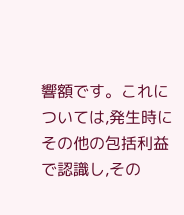響額です。これについては,発生時にその他の包括利益で認識し,その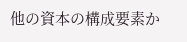他の資本の構成要素か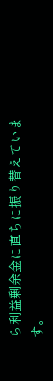ら利益剰余金に直ちに振り替えています。